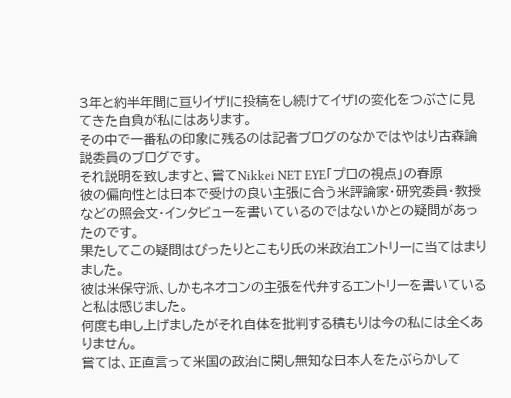3年と約半年間に亘りイザ!に投稿をし続けてイザ!の変化をつぶさに見てきた自負が私にはあります。
その中で一番私の印象に残るのは記者ブログのなかではやはり古森論説委員のブログです。
それ説明を致しますと、嘗てNikkei NET EYE「プロの視点」の春原
彼の偏向性とは日本で受けの良い主張に合う米評論家・研究委員・教授などの照会文・インタビューを書いているのではないかとの疑問があったのです。
果たしてこの疑問はぴったりとこもり氏の米政治エントリーに当てはまりました。
彼は米保守派、しかもネオコンの主張を代弁するエントリーを書いていると私は感じました。
何度も申し上げましたがそれ自体を批判する積もりは今の私には全くありません。
嘗ては、正直言って米国の政治に関し無知な日本人をたぶらかして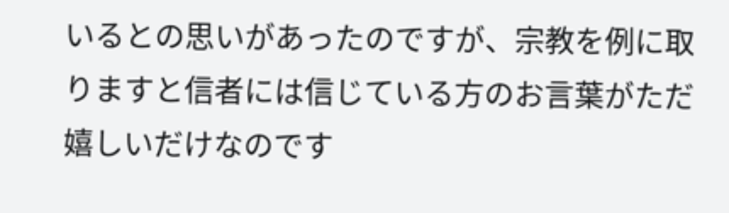いるとの思いがあったのですが、宗教を例に取りますと信者には信じている方のお言葉がただ嬉しいだけなのです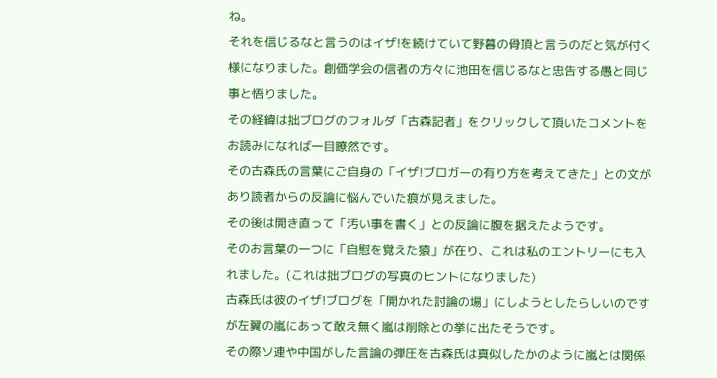ね。
それを信じるなと言うのはイザ!を続けていて野暮の骨頂と言うのだと気が付く様になりました。創価学会の信者の方々に池田を信じるなと忠告する愚と同じ事と悟りました。
その経緯は拙ブログのフォルダ「古森記者」をクリックして頂いたコメントをお読みになれば一目瞭然です。
その古森氏の言葉にご自身の「イザ!ブロガーの有り方を考えてきた」との文があり読者からの反論に悩んでいた痕が見えました。
その後は開き直って「汚い事を書く」との反論に腹を据えたようです。
そのお言葉の一つに「自慰を覚えた猿」が在り、これは私のエントリーにも入れました。(これは拙ブログの写真のヒントになりました)
古森氏は彼のイザ!ブログを「開かれた討論の場」にしようとしたらしいのですが左翼の嵐にあって敢え無く嵐は削除との挙に出たそうです。
その際ソ連や中国がした言論の弾圧を古森氏は真似したかのように嵐とは関係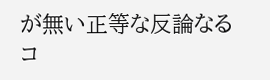が無い正等な反論なるコ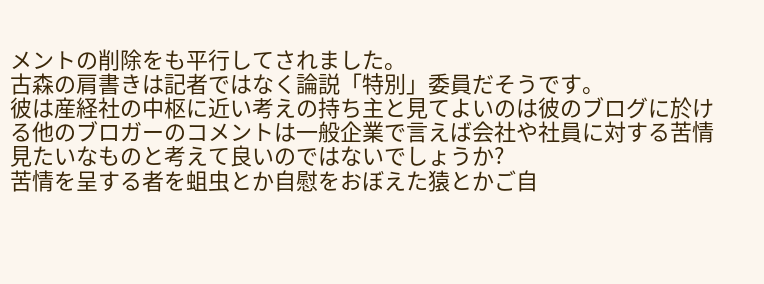メントの削除をも平行してされました。
古森の肩書きは記者ではなく論説「特別」委員だそうです。
彼は産経社の中枢に近い考えの持ち主と見てよいのは彼のブログに於ける他のブロガーのコメントは一般企業で言えば会社や社員に対する苦情見たいなものと考えて良いのではないでしょうか?
苦情を呈する者を蛆虫とか自慰をおぼえた猿とかご自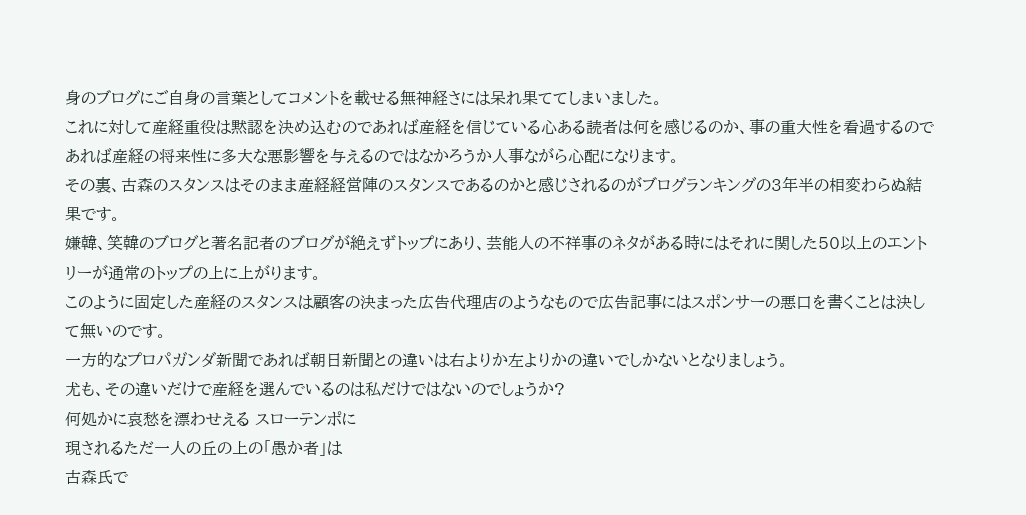身のブログにご自身の言葉としてコメントを載せる無神経さには呆れ果ててしまいました。
これに対して産経重役は黙認を決め込むのであれば産経を信じている心ある読者は何を感じるのか、事の重大性を看過するのであれば産経の将来性に多大な悪影響を与えるのではなかろうか人事ながら心配になります。
その裏、古森のスタンスはそのまま産経経営陣のスタンスであるのかと感じされるのがブログランキングの3年半の相変わらぬ結果です。
嫌韓、笑韓のブログと著名記者のブログが絶えずトップにあり、芸能人の不祥事のネタがある時にはそれに関した50以上のエントリーが通常のトップの上に上がります。
このように固定した産経のスタンスは顧客の決まった広告代理店のようなもので広告記事にはスポンサーの悪口を書くことは決して無いのです。
一方的なプロパガンダ新聞であれば朝日新聞との違いは右よりか左よりかの違いでしかないとなりましょう。
尤も、その違いだけで産経を選んでいるのは私だけではないのでしょうか?
何処かに哀愁を漂わせえる スローテンポに
現されるただ一人の丘の上の「愚か者」は
古森氏で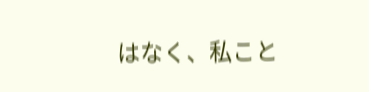はなく、私こと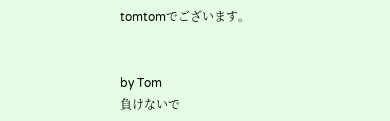tomtomでございます。


by Tom
負けないで